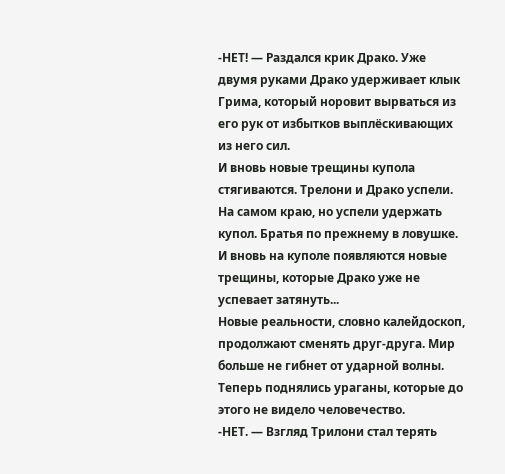-НЕТ! — Раздался крик Драко. Уже двумя руками Драко удерживает клык Грима, который норовит вырваться из его рук от избытков выплёскивающих из него сил.
И вновь новые трещины купола стягиваются. Трелони и Драко успели. На самом краю, но успели удержать купол. Братья по прежнему в ловушке. И вновь на куполе появляются новые трещины, которые Драко уже не успевает затянуть...
Новые реальности, словно калейдоскоп, продолжают сменять друг-друга. Мир больше не гибнет от ударной волны. Теперь поднялись ураганы, которые до этого не видело человечество.
-НЕТ. — Взгляд Трилони стал терять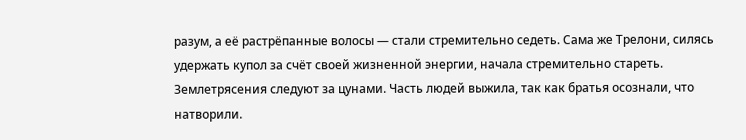разум, а её растрёпанные волосы — стали стремительно седеть. Сама же Трелони, силясь удержать купол за счёт своей жизненной энергии, начала стремительно стареть.
Землетрясения следуют за цунами. Часть людей выжила, так как братья осознали, что натворили.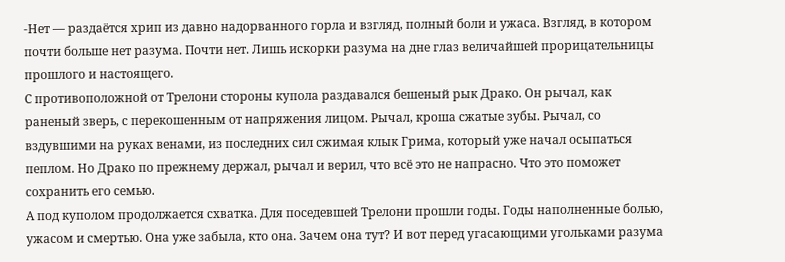-Нет — раздаётся хрип из давно надорванного горла и взгляд, полный боли и ужаса. Взгляд, в котором почти больше нет разума. Почти нет. Лишь искорки разума на дне глаз величайшей прорицательницы прошлого и настоящего.
С противоположной от Трелони стороны купола раздавался бешеный рык Драко. Он рычал, как раненый зверь, с перекошенным от напряжения лицом. Рычал, кроша сжатые зубы. Рычал, со вздувшими на руках венами, из последних сил сжимая клык Грима, который уже начал осыпаться пеплом. Но Драко по прежнему держал, рычал и верил, что всё это не напрасно. Что это поможет сохранить его семью.
А под куполом продолжается схватка. Для поседевшей Трелони прошли годы. Годы наполненные болью, ужасом и смертью. Она уже забыла, кто она. Зачем она тут? И вот перед угасающими угольками разума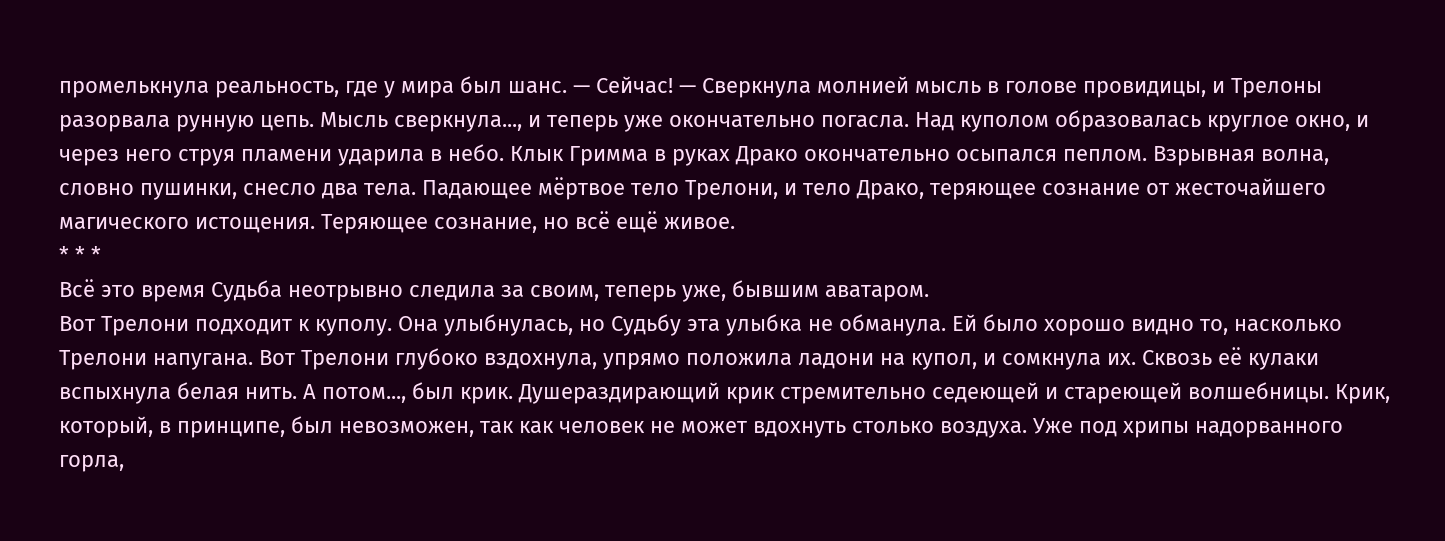промелькнула реальность, где у мира был шанс. — Сейчас! — Сверкнула молнией мысль в голове провидицы, и Трелоны разорвала рунную цепь. Мысль сверкнула..., и теперь уже окончательно погасла. Над куполом образовалась круглое окно, и через него струя пламени ударила в небо. Клык Гримма в руках Драко окончательно осыпался пеплом. Взрывная волна, словно пушинки, снесло два тела. Падающее мёртвое тело Трелони, и тело Драко, теряющее сознание от жесточайшего магического истощения. Теряющее сознание, но всё ещё живое.
* * *
Всё это время Судьба неотрывно следила за своим, теперь уже, бывшим аватаром.
Вот Трелони подходит к куполу. Она улыбнулась, но Судьбу эта улыбка не обманула. Ей было хорошо видно то, насколько Трелони напугана. Вот Трелони глубоко вздохнула, упрямо положила ладони на купол, и сомкнула их. Сквозь её кулаки вспыхнула белая нить. А потом..., был крик. Душераздирающий крик стремительно седеющей и стареющей волшебницы. Крик, который, в принципе, был невозможен, так как человек не может вдохнуть столько воздуха. Уже под хрипы надорванного горла,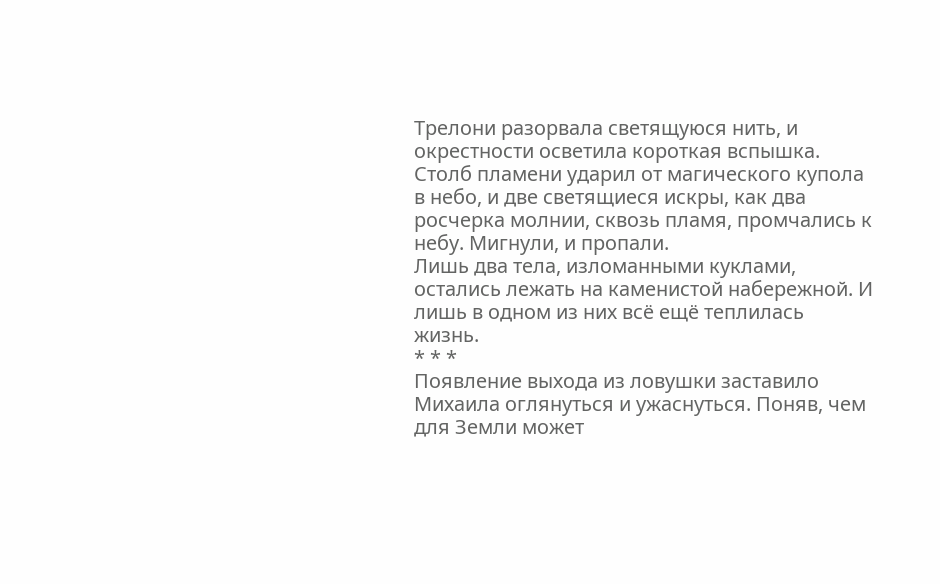Трелони разорвала светящуюся нить, и окрестности осветила короткая вспышка. Столб пламени ударил от магического купола в небо, и две светящиеся искры, как два росчерка молнии, сквозь пламя, промчались к небу. Мигнули, и пропали.
Лишь два тела, изломанными куклами, остались лежать на каменистой набережной. И лишь в одном из них всё ещё теплилась жизнь.
* * *
Появление выхода из ловушки заставило Михаила оглянуться и ужаснуться. Поняв, чем для Земли может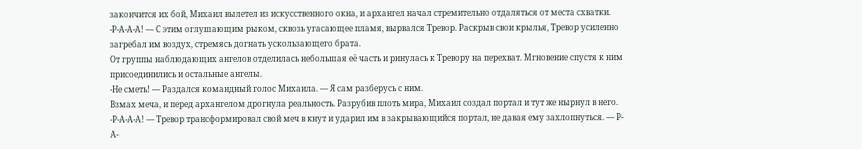закончится их бой, Михаил вылетел из искусственного окна, и архангел начал стремительно отдаляться от места схватки.
-Р-А-А-А! — С этим оглушающим рыком, сквозь угасающее пламя, вырвался Тревор. Раскрыв свои крылья, Тревор усиленно загребал им воздух, стремясь догнать ускользающего брата.
От группы наблюдающих ангелов отделилась небольшая её часть и ринулась к Тревору на перехват. Мгновение спустя к ним присоединились и остальные ангелы.
-Не сметь! — Раздался командный голос Михаила. — Я сам разберусь с ним.
Взмах меча, и перед архангелом дрогнула реальность. Разрубив плоть мира, Михаил создал портал и тут же нырнул в него.
-Р-А-А-А! — Тревор трансформировал свой меч в кнут и ударил им в закрывающийся портал, не давая ему захлопнуться. — Р-А-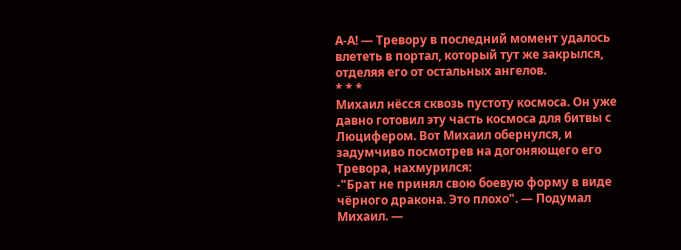А-А! — Тревору в последний момент удалось влететь в портал, который тут же закрылся, отделяя его от остальных ангелов.
* * *
Михаил нёсся сквозь пустоту космоса. Он уже давно готовил эту часть космоса для битвы с Люцифером. Вот Михаил обернулся, и задумчиво посмотрев на догоняющего его Тревора, нахмурился:
-"Брат не принял свою боевую форму в виде чёрного дракона. Это плохо". — Подумал Михаил. —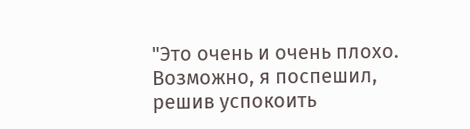"Это очень и очень плохо. Возможно, я поспешил, решив успокоить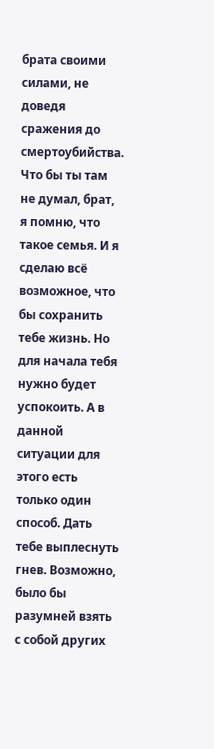брата своими силами, не доведя сражения до смертоубийства. Что бы ты там не думал, брат, я помню, что такое семья. И я сделаю всё возможное, что бы сохранить тебе жизнь. Но для начала тебя нужно будет успокоить. А в данной ситуации для этого есть только один способ. Дать тебе выплеснуть гнев. Возможно, было бы разумней взять с собой других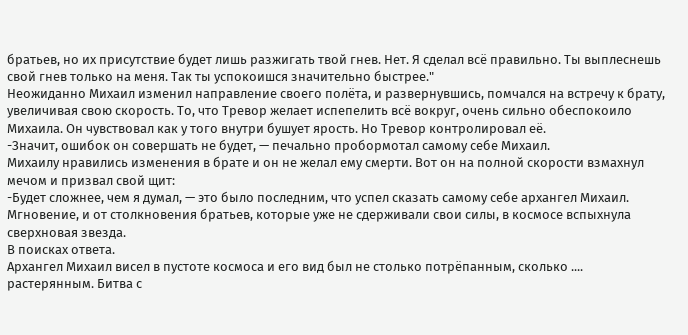братьев, но их присутствие будет лишь разжигать твой гнев. Нет. Я сделал всё правильно. Ты выплеснешь свой гнев только на меня. Так ты успокоишся значительно быстрее."
Неожиданно Михаил изменил направление своего полёта, и развернувшись, помчался на встречу к брату, увеличивая свою скорость. То, что Тревор желает испепелить всё вокруг, очень сильно обеспокоило Михаила. Он чувствовал как у того внутри бушует ярость. Но Тревор контролировал её.
-Значит, ошибок он совершать не будет, — печально пробормотал самому себе Михаил.
Михаилу нравились изменения в брате и он не желал ему смерти. Вот он на полной скорости взмахнул мечом и призвал свой щит:
-Будет сложнее, чем я думал, — это было последним, что успел сказать самому себе архангел Михаил.
Мгновение, и от столкновения братьев, которые уже не сдерживали свои силы, в космосе вспыхнула сверхновая звезда.
В поисках ответа.
Архангел Михаил висел в пустоте космоса и его вид был не столько потрёпанным, сколько .... растерянным. Битва с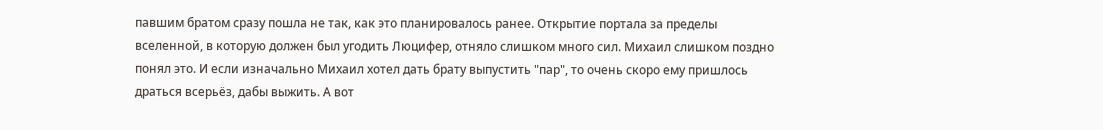павшим братом сразу пошла не так, как это планировалось ранее. Открытие портала за пределы вселенной, в которую должен был угодить Люцифер, отняло слишком много сил. Михаил слишком поздно понял это. И если изначально Михаил хотел дать брату выпустить "пар", то очень скоро ему пришлось драться всерьёз, дабы выжить. А вот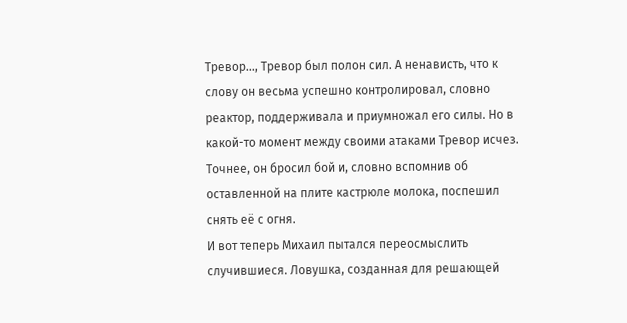Тревор..., Тревор был полон сил. А ненависть, что к слову он весьма успешно контролировал, словно реактор, поддерживала и приумножал его силы. Но в какой-то момент между своими атаками Тревор исчез. Точнее, он бросил бой и, словно вспомнив об оставленной на плите кастрюле молока, поспешил снять её с огня.
И вот теперь Михаил пытался переосмыслить случившиеся. Ловушка, созданная для решающей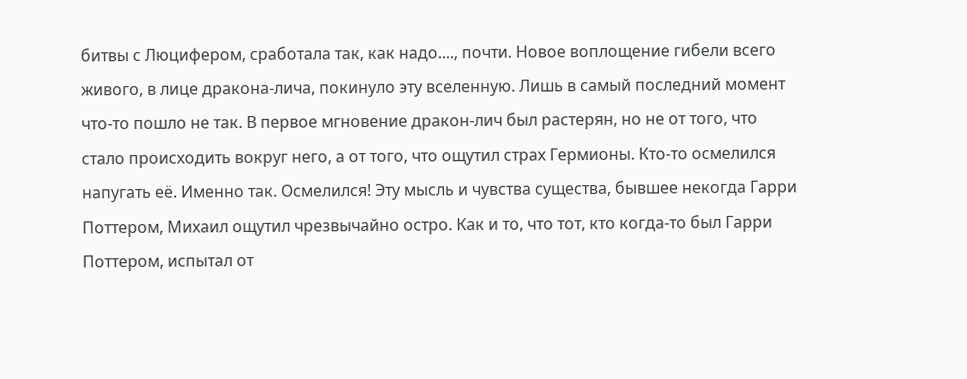битвы с Люцифером, сработала так, как надо...., почти. Новое воплощение гибели всего живого, в лице дракона-лича, покинуло эту вселенную. Лишь в самый последний момент что-то пошло не так. В первое мгновение дракон-лич был растерян, но не от того, что стало происходить вокруг него, а от того, что ощутил страх Гермионы. Кто-то осмелился напугать её. Именно так. Осмелился! Эту мысль и чувства существа, бывшее некогда Гарри Поттером, Михаил ощутил чрезвычайно остро. Как и то, что тот, кто когда-то был Гарри Поттером, испытал от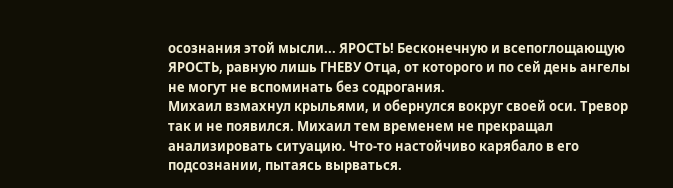осознания этой мысли... ЯРОСТЬ! Бесконечную и всепоглощающую ЯРОСТЬ, равную лишь ГНЕВУ Отца, от которого и по сей день ангелы не могут не вспоминать без содрогания.
Михаил взмахнул крыльями, и обернулся вокруг своей оси. Тревор так и не появился. Михаил тем временем не прекращал анализировать ситуацию. Что-то настойчиво карябало в его подсознании, пытаясь вырваться.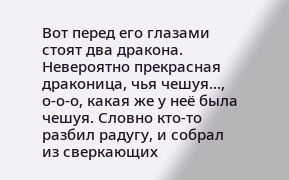Вот перед его глазами стоят два дракона. Невероятно прекрасная драконица, чья чешуя..., о-о-о, какая же у неё была чешуя. Словно кто-то разбил радугу, и собрал из сверкающих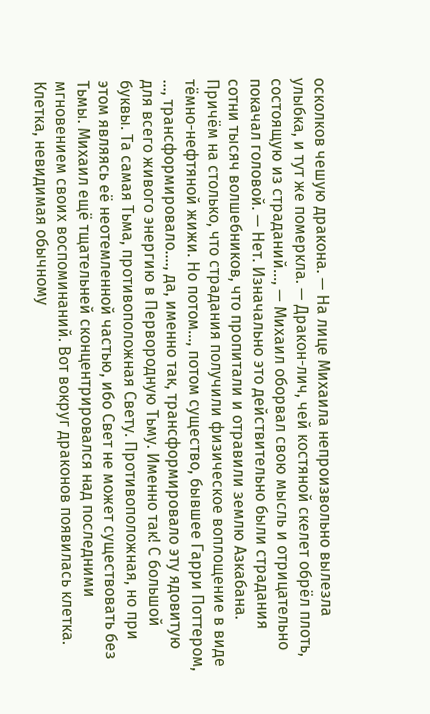осколков чешую дракона. — На лице Михаила непроизвольно вылезла улыбка, и тут же померкла. — Дракон-лич, чей костяной скелет обрёл плоть, состоящую из страданий..., — Михаил оборвал свою мысль и отрицательно покачал головой. — Нет. Изначально это действительно были страдания сотни тысяч волшебников, что пропитали и отравили землю Азкабана. Причём на столько, что страдания получили физическое воплощение в виде тёмно-нефтяной жижи. Но потом..., потом существо, бывшее Гарри Поттером, ..., трансформировало...., да, именно так, трансформировало эту ядовитую для всего живого энергию в Первородную Тьму. Именно так! С большой буквы. Та самая Тьма, противоположная Свету. Противоположная, но при этом являясь её неотемленной частью, ибо Свет не может существовать без Тьмы. Михаил ещё тщательней сконцентрировался над последними мгновением своих воспоминаний. Вот вокруг драконов появилась клетка. Клетка, невидимая обычному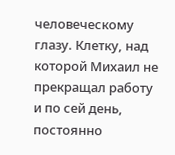человеческому глазу. Клетку, над которой Михаил не прекращал работу и по сей день, постоянно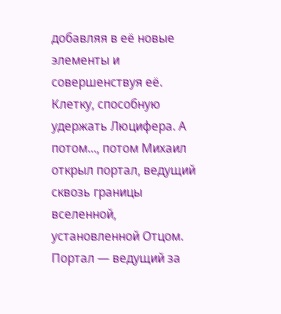добавляя в её новые элементы и совершенствуя её. Клетку, способную удержать Люцифера. А потом..., потом Михаил открыл портал, ведущий сквозь границы вселенной, установленной Отцом. Портал — ведущий за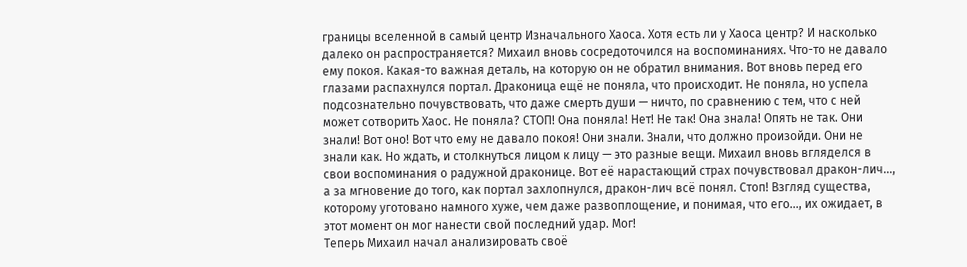границы вселенной в самый центр Изначального Хаоса. Хотя есть ли у Хаоса центр? И насколько далеко он распространяется? Михаил вновь сосредоточился на воспоминаниях. Что-то не давало ему покоя. Какая-то важная деталь, на которую он не обратил внимания. Вот вновь перед его глазами распахнулся портал. Драконица ещё не поняла, что происходит. Не поняла, но успела подсознательно почувствовать, что даже смерть души — ничто, по сравнению с тем, что с ней может сотворить Хаос. Не поняла? СТОП! Она поняла! Нет! Не так! Она знала! Опять не так. Они знали! Вот оно! Вот что ему не давало покоя! Они знали. Знали, что должно произойди. Они не знали как. Но ждать, и столкнуться лицом к лицу — это разные вещи. Михаил вновь вгляделся в свои воспоминания о радужной драконице. Вот её нарастающий страх почувствовал дракон-лич..., а за мгновение до того, как портал захлопнулся, дракон-лич всё понял. Стоп! Взгляд существа, которому уготовано намного хуже, чем даже развоплощение, и понимая, что его..., их ожидает, в этот момент он мог нанести свой последний удар. Мог!
Теперь Михаил начал анализировать своё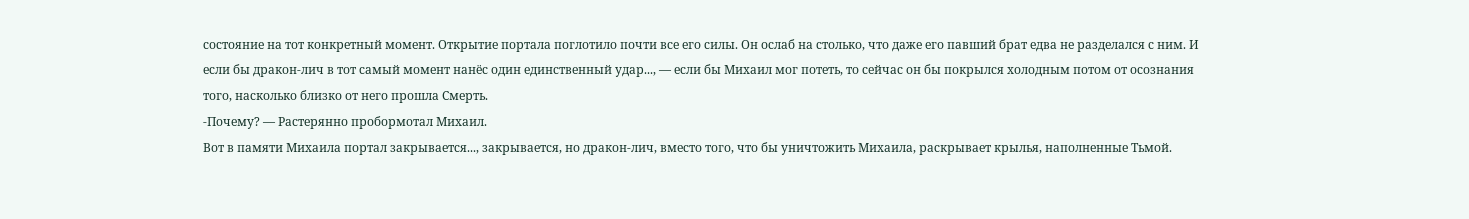состояние на тот конкретный момент. Открытие портала поглотило почти все его силы. Он ослаб на столько, что даже его павший брат едва не разделался с ним. И если бы дракон-лич в тот самый момент нанёс один единственный удар..., — если бы Михаил мог потеть, то сейчас он бы покрылся холодным потом от осознания того, насколько близко от него прошла Смерть.
-Почему? — Растерянно пробормотал Михаил.
Вот в памяти Михаила портал закрывается..., закрывается, но дракон-лич, вместо того, что бы уничтожить Михаила, раскрывает крылья, наполненные Тьмой.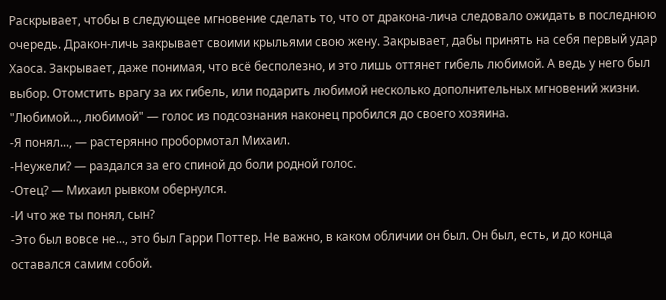Раскрывает, чтобы в следующее мгновение сделать то, что от дракона-лича следовало ожидать в последнюю очередь. Дракон-личь закрывает своими крыльями свою жену. Закрывает, дабы принять на себя первый удар Хаоса. Закрывает, даже понимая, что всё бесполезно, и это лишь оттянет гибель любимой. А ведь у него был выбор. Отомстить врагу за их гибель, или подарить любимой несколько дополнительных мгновений жизни.
"Любимой..., любимой" — голос из подсознания наконец пробился до своего хозяина.
-Я понял..., — растерянно пробормотал Михаил.
-Неужели? — раздался за его спиной до боли родной голос.
-Отец? — Михаил рывком обернулся.
-И что же ты понял, сын?
-Это был вовсе не..., это был Гарри Поттер. Не важно, в каком обличии он был. Он был, есть, и до конца оставался самим собой.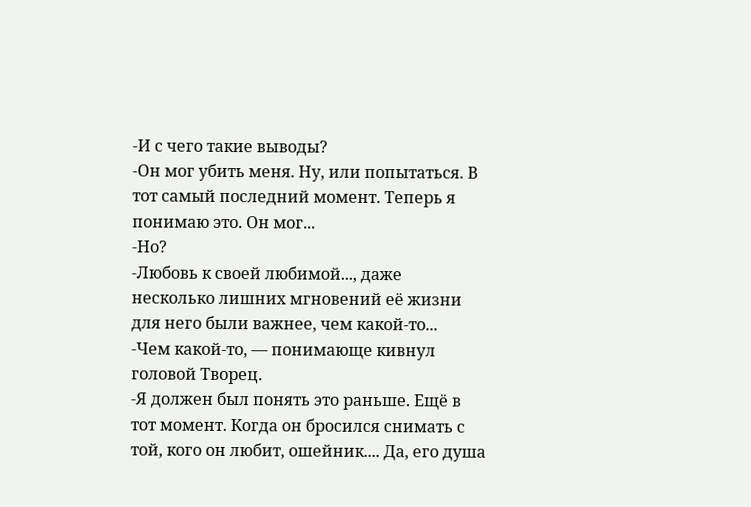-И с чего такие выводы?
-Он мог убить меня. Ну, или попытаться. В тот самый последний момент. Теперь я понимаю это. Он мог...
-Но?
-Любовь к своей любимой..., даже несколько лишних мгновений её жизни для него были важнее, чем какой-то...
-Чем какой-то, — понимающе кивнул головой Творец.
-Я должен был понять это раньше. Ещё в тот момент. Когда он бросился снимать с той, кого он любит, ошейник.... Да, его душа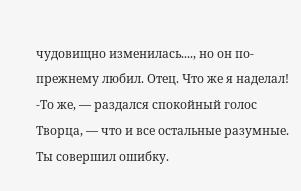чудовищно изменилась...., но он по-прежнему любил. Отец. Что же я наделал!
-То же, — раздался спокойный голос Творца, — что и все остальные разумные. Ты совершил ошибку.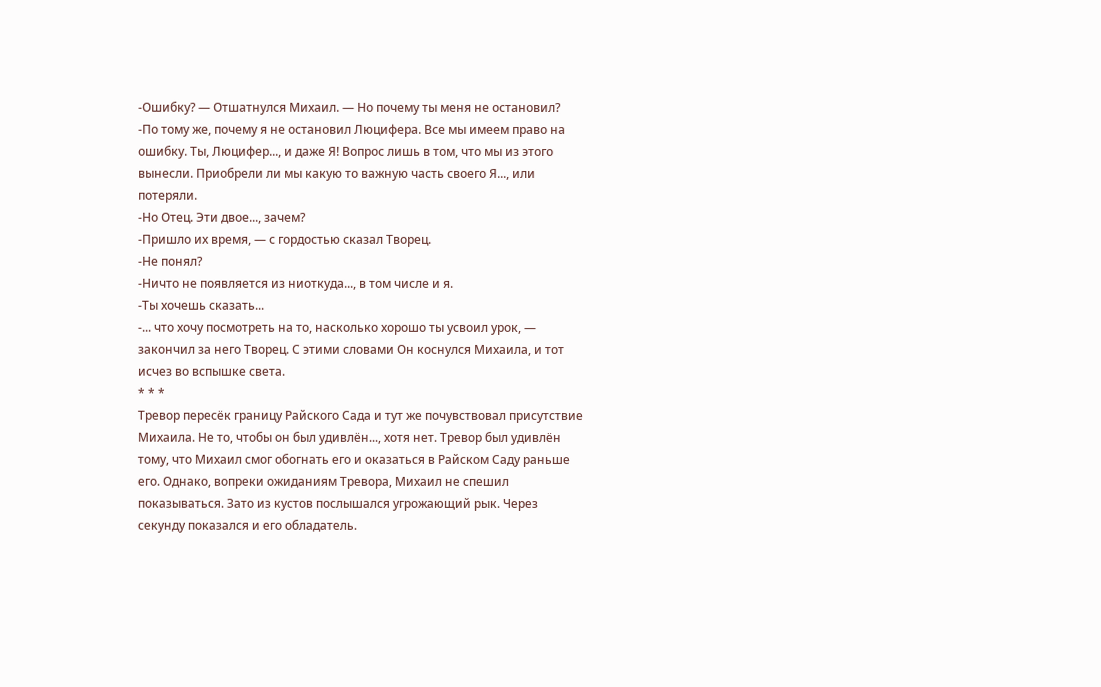-Ошибку? — Отшатнулся Михаил. — Но почему ты меня не остановил?
-По тому же, почему я не остановил Люцифера. Все мы имеем право на ошибку. Ты, Люцифер..., и даже Я! Вопрос лишь в том, что мы из этого вынесли. Приобрели ли мы какую то важную часть своего Я..., или потеряли.
-Но Отец. Эти двое..., зачем?
-Пришло их время, — с гордостью сказал Творец.
-Не понял?
-Ничто не появляется из ниоткуда..., в том числе и я.
-Ты хочешь сказать...
-... что хочу посмотреть на то, насколько хорошо ты усвоил урок, — закончил за него Творец. С этими словами Он коснулся Михаила, и тот исчез во вспышке света.
* * *
Тревор пересёк границу Райского Сада и тут же почувствовал присутствие Михаила. Не то, чтобы он был удивлён..., хотя нет. Тревор был удивлён тому, что Михаил смог обогнать его и оказаться в Райском Саду раньше его. Однако, вопреки ожиданиям Тревора, Михаил не спешил показываться. Зато из кустов послышался угрожающий рык. Через секунду показался и его обладатель.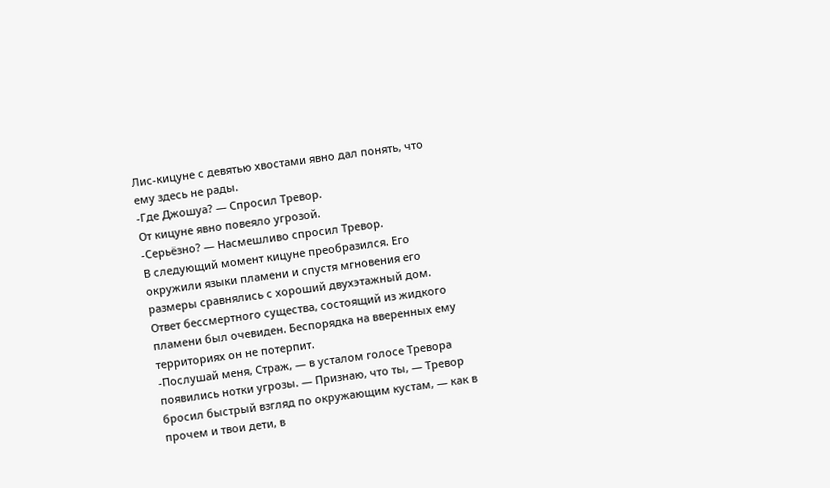Лис-кицуне с девятью хвостами явно дал понять, что ему здесь не рады.
-Где Джошуа? — Спросил Тревор.
От кицуне явно повеяло угрозой.
-Серьёзно? — Насмешливо спросил Тревор.
В следующий момент кицуне преобразился. Его окружили языки пламени и спустя мгновения его размеры сравнялись с хороший двухэтажный дом. Ответ бессмертного существа, состоящий из жидкого пламени был очевиден. Беспорядка на вверенных ему территориях он не потерпит.
-Послушай меня, Страж, — в усталом голосе Тревора появились нотки угрозы. — Признаю, что ты, — Тревор бросил быстрый взгляд по окружающим кустам, — как в прочем и твои дети, в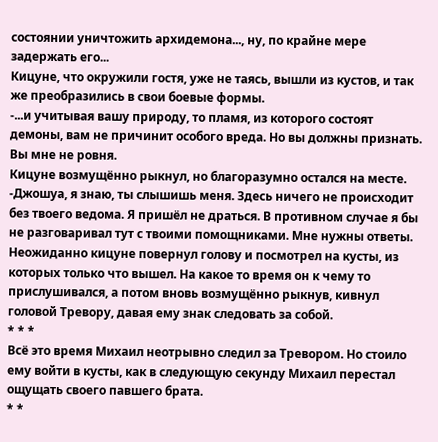состоянии уничтожить архидемона..., ну, по крайне мере задержать его...
Кицуне, что окружили гостя, уже не таясь, вышли из кустов, и так же преобразились в свои боевые формы.
-...и учитывая вашу природу, то пламя, из которого состоят демоны, вам не причинит особого вреда. Но вы должны признать. Вы мне не ровня.
Кицуне возмущённо рыкнул, но благоразумно остался на месте.
-Джошуа, я знаю, ты слышишь меня. Здесь ничего не происходит без твоего ведома. Я пришёл не драться. В противном случае я бы не разговаривал тут с твоими помощниками. Мне нужны ответы.
Неожиданно кицуне повернул голову и посмотрел на кусты, из которых только что вышел. На какое то время он к чему то прислушивался, а потом вновь возмущённо рыкнув, кивнул головой Тревору, давая ему знак следовать за собой.
* * *
Всё это время Михаил неотрывно следил за Тревором. Но стоило ему войти в кусты, как в следующую секунду Михаил перестал ощущать своего павшего брата.
* *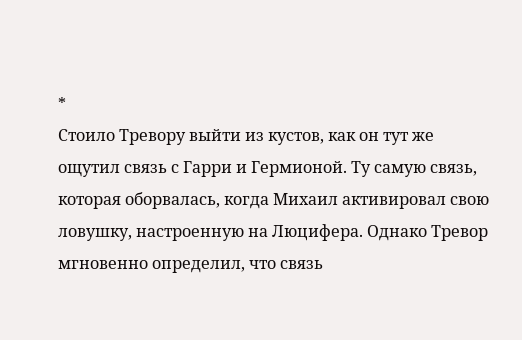*
Стоило Тревору выйти из кустов, как он тут же ощутил связь с Гарри и Гермионой. Ту самую связь, которая оборвалась, когда Михаил активировал свою ловушку, настроенную на Люцифера. Однако Тревор мгновенно определил, что связь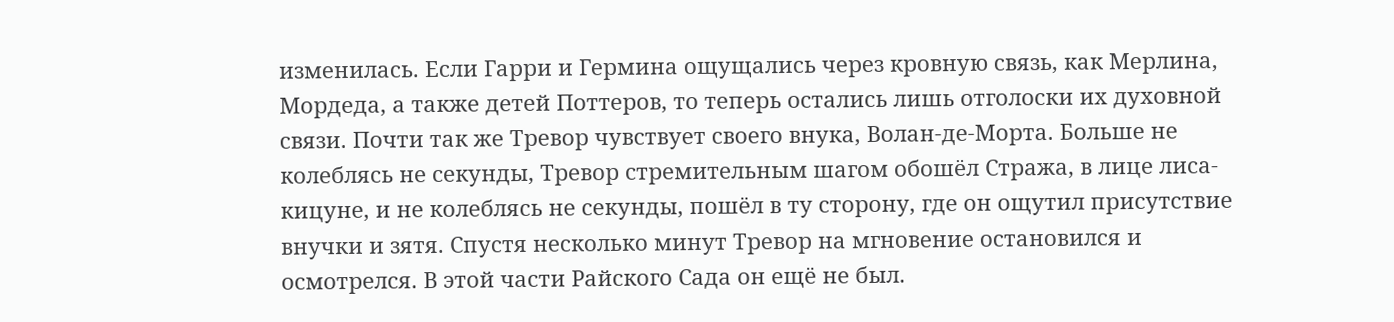изменилась. Если Гарри и Гермина ощущались через кровную связь, как Мерлина, Мордеда, а также детей Поттеров, то теперь остались лишь отголоски их духовной связи. Почти так же Тревор чувствует своего внука, Волан-де-Морта. Больше не колеблясь не секунды, Тревор стремительным шагом обошёл Стража, в лице лиса-кицуне, и не колеблясь не секунды, пошёл в ту сторону, где он ощутил присутствие внучки и зятя. Спустя несколько минут Тревор на мгновение остановился и осмотрелся. В этой части Райского Сада он ещё не был.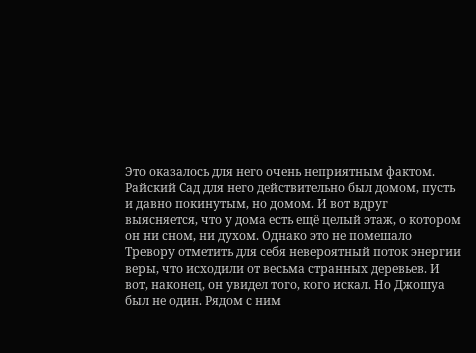Это оказалось для него очень неприятным фактом. Райский Сад для него действительно был домом, пусть и давно покинутым, но домом. И вот вдруг выясняется, что у дома есть ещё целый этаж, о котором он ни сном, ни духом. Однако это не помешало Тревору отметить для себя невероятный поток энергии веры, что исходили от весьма странных деревьев. И вот, наконец, он увидел того, кого искал. Но Джошуа был не один. Рядом с ним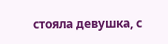стояла девушка, с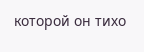которой он тихо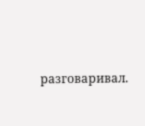разговаривал.